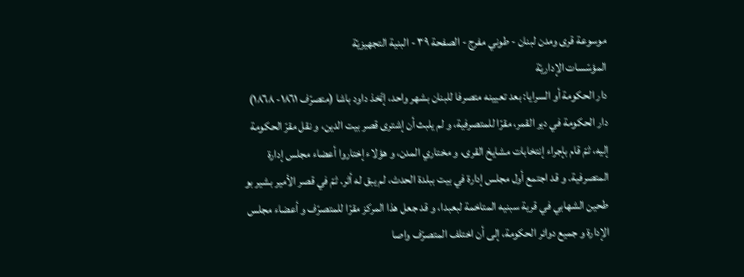موسوعة قرى ومدن لبنان - طوني مفرج - الصفحة ٣٩ - البنية التجهيزيّة
المؤسّسات الإداريّة
دار الحكومة أو السرايا: بعد تعيينه متصرفا للبنان بشهر واحد، إتّخذ داود باشا (متصرّف ١٨٦١- ١٨٦٨) دار الحكومة في دير القمر، مقرّا للمتصرفية، و لم يلبث أن إشترى قصر بيت الدين، و نقل مقرّ الحكومة إليه، ثمّ قام بإجراء إنتخابات مشايخ القرى، و مختاري المدن، و هؤلاء إختاروا أعضاء مجلس إدارة المتصرفية. و قد اجتمع أول مجلس إدارة في بيت ببلدة الحدث، لم يبق له أثر. ثمّ في قصر الأمير بشير بو طحين الشهابي في قرية سبنيه المتاخمة لبعبدا، و قد جعل هذا المركز مقرّا للمتصرّف و أعضاء مجلس الإدارة و جميع دوائر الحكومة، إلى أن اختلف المتصرّف واصا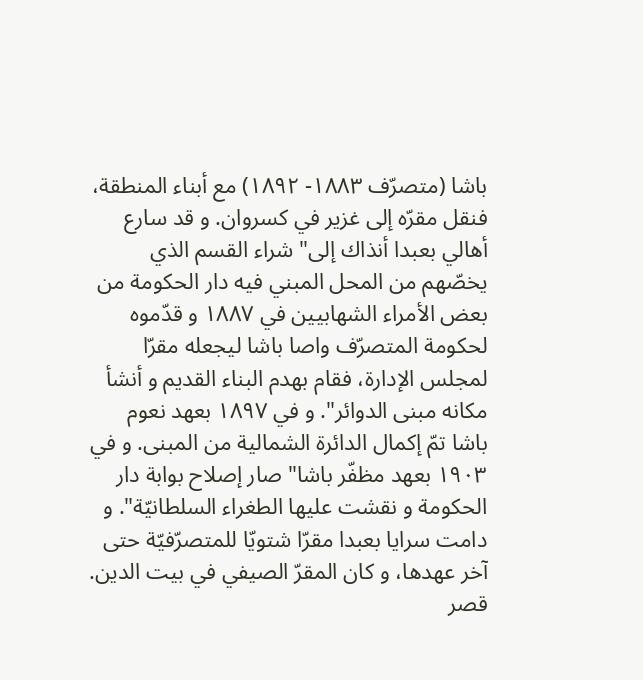باشا (متصرّف ١٨٨٣- ١٨٩٢) مع أبناء المنطقة، فنقل مقرّه إلى غزير في كسروان. و قد سارع أهالي بعبدا أنذاك إلى" شراء القسم الذي يخصّهم من المحل المبني فيه دار الحكومة من بعض الأمراء الشهابيين في ١٨٨٧ و قدّموه لحكومة المتصرّف واصا باشا ليجعله مقرّا لمجلس الإدارة، فقام بهدم البناء القديم و أنشأ مكانه مبنى الدوائر". و في ١٨٩٧ بعهد نعوم باشا تمّ إكمال الدائرة الشمالية من المبنى. و في ١٩٠٣ بعهد مظفّر باشا" صار إصلاح بوابة دار الحكومة و نقشت عليها الطغراء السلطانيّة". و دامت سرايا بعبدا مقرّا شتويّا للمتصرّفيّة حتى آخر عهدها، و كان المقرّ الصيفي في بيت الدين.
قصر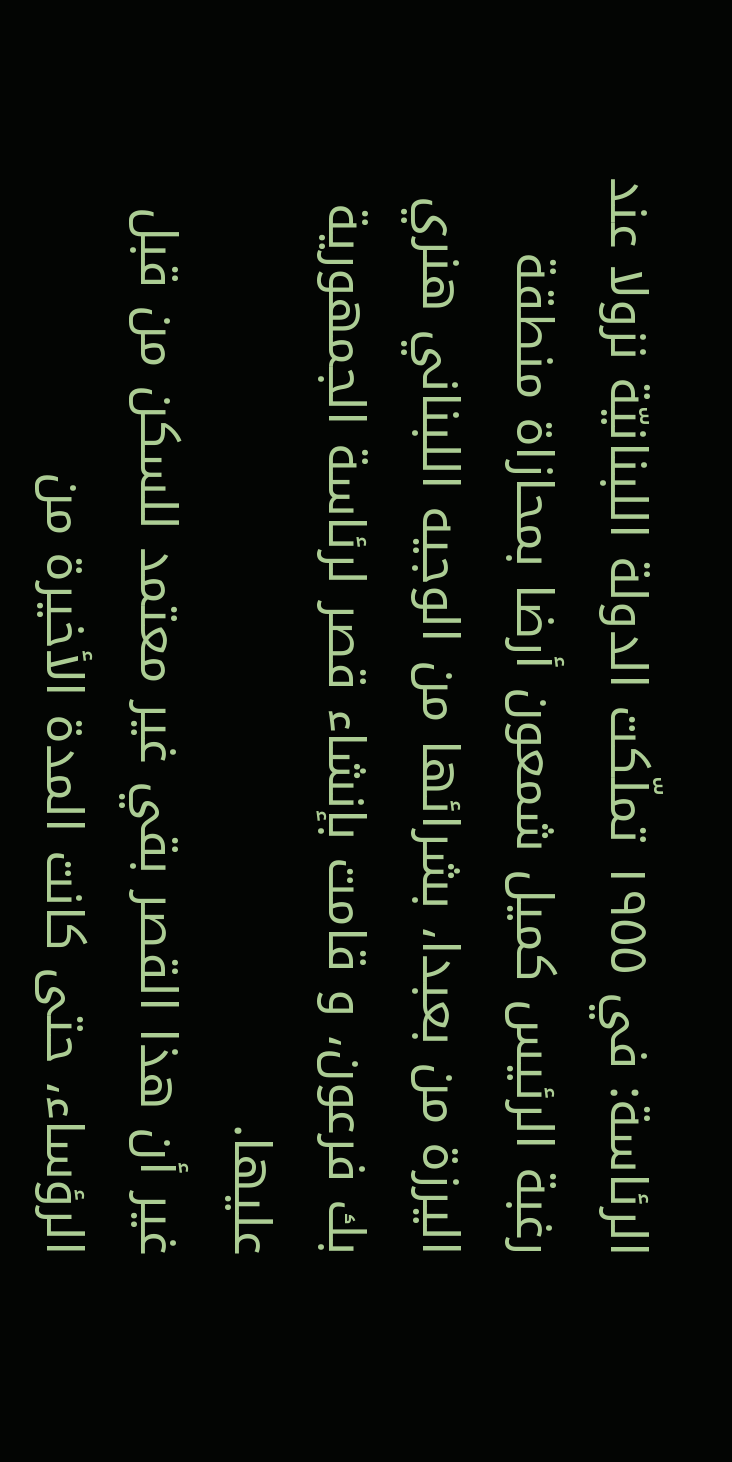الرئاسة: في ١٩٥٥ تملّكت الدولة اللبنانيّة نزولا عند رغبة الرئيس كميل شمعون أرضا بمحازاة منطقة اليرزة من بعبدا، بشرائها من الوجيه اللبناني هنري بك فرعون، و قامت بإنشاء قصر لرئاسة الجمهورية عليها.
غير أن هذا القصر بقي غير معتمد للسكن من قبل الرؤساء، حتى كانت المدة الأخيرة من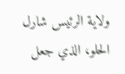ولاية الرئيس شارل الحلو، الذي جعل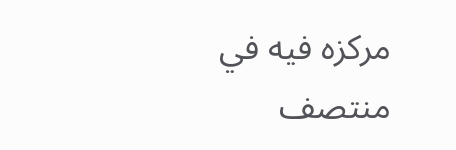مركزه فيه في منتصف